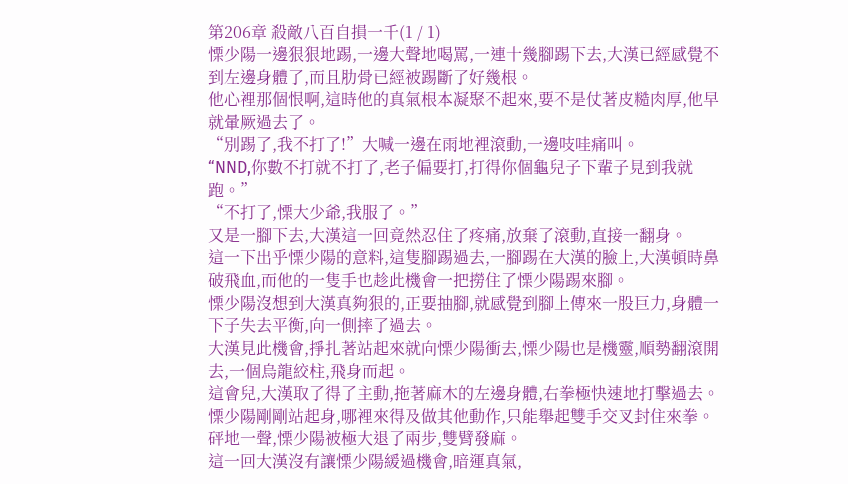第206章 殺敵八百自損一千(1 / 1)
慄少陽一邊狠狠地踢,一邊大聲地喝罵,一連十幾腳踢下去,大漢已經感覺不到左邊身體了,而且肋骨已經被踢斷了好幾根。
他心裡那個恨啊,這時他的真氣根本凝聚不起來,要不是仗著皮糙肉厚,他早就暈厥過去了。
“別踢了,我不打了!”大喊一邊在雨地裡滾動,一邊吱哇痛叫。
“NND,你數不打就不打了,老子偏要打,打得你個龜兒子下輩子見到我就跑。”
“不打了,慄大少爺,我服了。”
又是一腳下去,大漢這一回竟然忍住了疼痛,放棄了滾動,直接一翻身。
這一下出乎慄少陽的意料,這隻腳踢過去,一腳踢在大漢的臉上,大漢頓時鼻破飛血,而他的一隻手也趁此機會一把撈住了慄少陽踢來腳。
慄少陽沒想到大漢真夠狠的,正要抽腳,就感覺到腳上傳來一股巨力,身體一下子失去平衡,向一側摔了過去。
大漢見此機會,掙扎著站起來就向慄少陽衝去,慄少陽也是機靈,順勢翻滾開去,一個烏龍絞柱,飛身而起。
這會兒,大漢取了得了主動,拖著麻木的左邊身體,右拳極快速地打擊過去。
慄少陽剛剛站起身,哪裡來得及做其他動作,只能舉起雙手交叉封住來拳。
砰地一聲,慄少陽被極大退了兩步,雙臂發麻。
這一回大漢沒有讓慄少陽緩過機會,暗運真氣,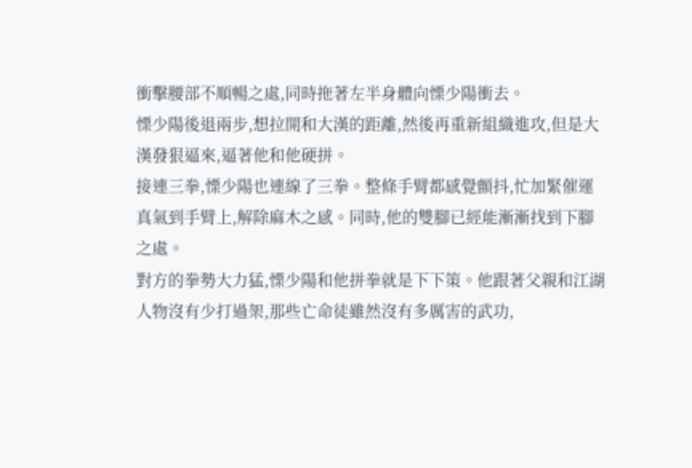衝擊腰部不順暢之處,同時拖著左半身體向慄少陽衝去。
慄少陽後退兩步,想拉開和大漢的距離,然後再重新組織進攻,但是大漢發狠逼來,逼著他和他硬拼。
接連三拳,慄少陽也連線了三拳。整條手臂都感覺顫抖,忙加緊催運真氣到手臂上,解除麻木之感。同時,他的雙腳已經能漸漸找到下腳之處。
對方的拳勢大力猛,慄少陽和他拼拳就是下下策。他跟著父親和江湖人物沒有少打過架,那些亡命徒雖然沒有多厲害的武功,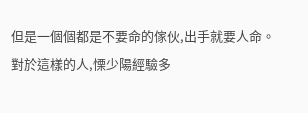但是一個個都是不要命的傢伙,出手就要人命。對於這樣的人,慄少陽經驗多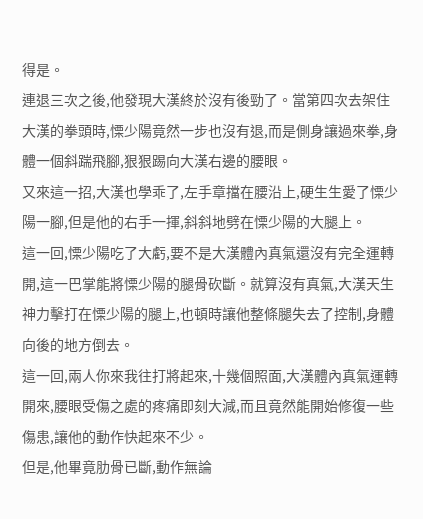得是。
連退三次之後,他發現大漢終於沒有後勁了。當第四次去架住大漢的拳頭時,慄少陽竟然一步也沒有退,而是側身讓過來拳,身體一個斜踹飛腳,狠狠踢向大漢右邊的腰眼。
又來這一招,大漢也學乖了,左手章擋在腰沿上,硬生生愛了慄少陽一腳,但是他的右手一揮,斜斜地劈在慄少陽的大腿上。
這一回,慄少陽吃了大虧,要不是大漢體內真氣還沒有完全運轉開,這一巴掌能將慄少陽的腿骨砍斷。就算沒有真氣,大漢天生神力擊打在慄少陽的腿上,也頓時讓他整條腿失去了控制,身體向後的地方倒去。
這一回,兩人你來我往打將起來,十幾個照面,大漢體內真氣運轉開來,腰眼受傷之處的疼痛即刻大減,而且竟然能開始修復一些傷患,讓他的動作快起來不少。
但是,他畢竟肋骨已斷,動作無論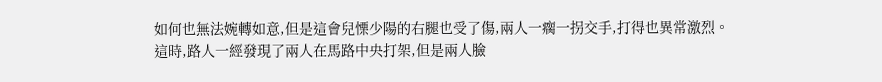如何也無法婉轉如意,但是這會兒慄少陽的右腿也受了傷,兩人一瘸一拐交手,打得也異常激烈。
這時,路人一經發現了兩人在馬路中央打架,但是兩人臉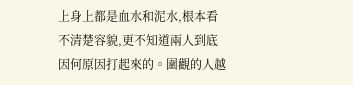上身上都是血水和泥水,根本看不清楚容貌,更不知道兩人到底因何原因打起來的。圍觀的人越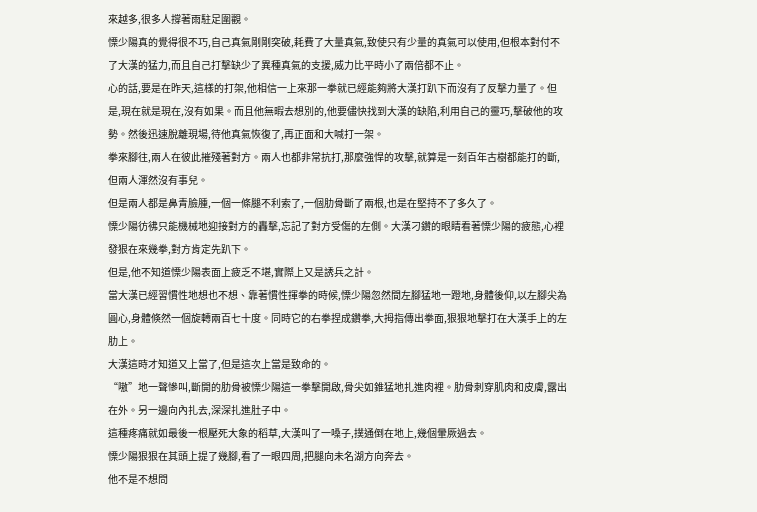來越多,很多人撐著雨駐足圍觀。
慄少陽真的覺得很不巧,自己真氣剛剛突破,耗費了大量真氣,致使只有少量的真氣可以使用,但根本對付不了大漢的猛力,而且自己打擊缺少了異種真氣的支援,威力比平時小了兩倍都不止。
心的話,要是在昨天,這樣的打架,他相信一上來那一拳就已經能夠將大漢打趴下而沒有了反擊力量了。但是,現在就是現在,沒有如果。而且他無暇去想別的,他要儘快找到大漢的缺陷,利用自己的靈巧,擊破他的攻勢。然後迅速脫離現場,待他真氣恢復了,再正面和大喊打一架。
拳來腳往,兩人在彼此摧殘著對方。兩人也都非常抗打,那麼強悍的攻擊,就算是一刻百年古樹都能打的斷,但兩人渾然沒有事兒。
但是兩人都是鼻青臉腫,一個一條腿不利索了,一個肋骨斷了兩根,也是在堅持不了多久了。
慄少陽彷彿只能機械地迎接對方的轟擊,忘記了對方受傷的左側。大漢刁鑽的眼睛看著慄少陽的疲態,心裡發狠在來幾拳,對方肯定先趴下。
但是,他不知道慄少陽表面上疲乏不堪,實際上又是誘兵之計。
當大漢已經習慣性地想也不想、靠著慣性揮拳的時候,慄少陽忽然間左腳猛地一蹬地,身體後仰,以左腳尖為圓心,身體倏然一個旋轉兩百七十度。同時它的右拳捏成鑽拳,大拇指傳出拳面,狠狠地擊打在大漢手上的左肋上。
大漢這時才知道又上當了,但是這次上當是致命的。
“嗷”地一聲慘叫,斷開的肋骨被慄少陽這一拳擊開啟,骨尖如錐猛地扎進肉裡。肋骨刺穿肌肉和皮膚,露出在外。另一邊向內扎去,深深扎進肚子中。
這種疼痛就如最後一根壓死大象的稻草,大漢叫了一嗓子,撲通倒在地上,幾個暈厥過去。
慄少陽狠狠在其頭上提了幾腳,看了一眼四周,把腿向未名湖方向奔去。
他不是不想問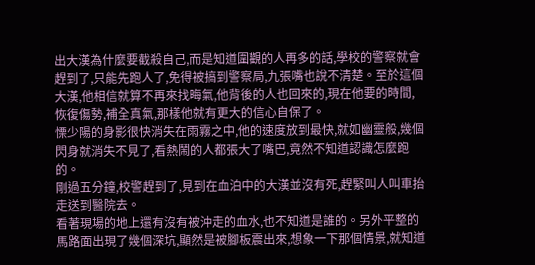出大漢為什麼要截殺自己,而是知道圍觀的人再多的話,學校的警察就會趕到了,只能先跑人了,免得被搞到警察局,九張嘴也說不清楚。至於這個大漢,他相信就算不再來找晦氣,他背後的人也回來的,現在他要的時間,恢復傷勢,補全真氣,那樣他就有更大的信心自保了。
慄少陽的身影很快消失在雨霧之中,他的速度放到最快,就如幽靈般,幾個閃身就消失不見了,看熱鬧的人都張大了嘴巴,竟然不知道認識怎麼跑的。
剛過五分鐘,校警趕到了,見到在血泊中的大漢並沒有死,趕緊叫人叫車抬走送到醫院去。
看著現場的地上還有沒有被沖走的血水,也不知道是誰的。另外平整的馬路面出現了幾個深坑,顯然是被腳板震出來,想象一下那個情景,就知道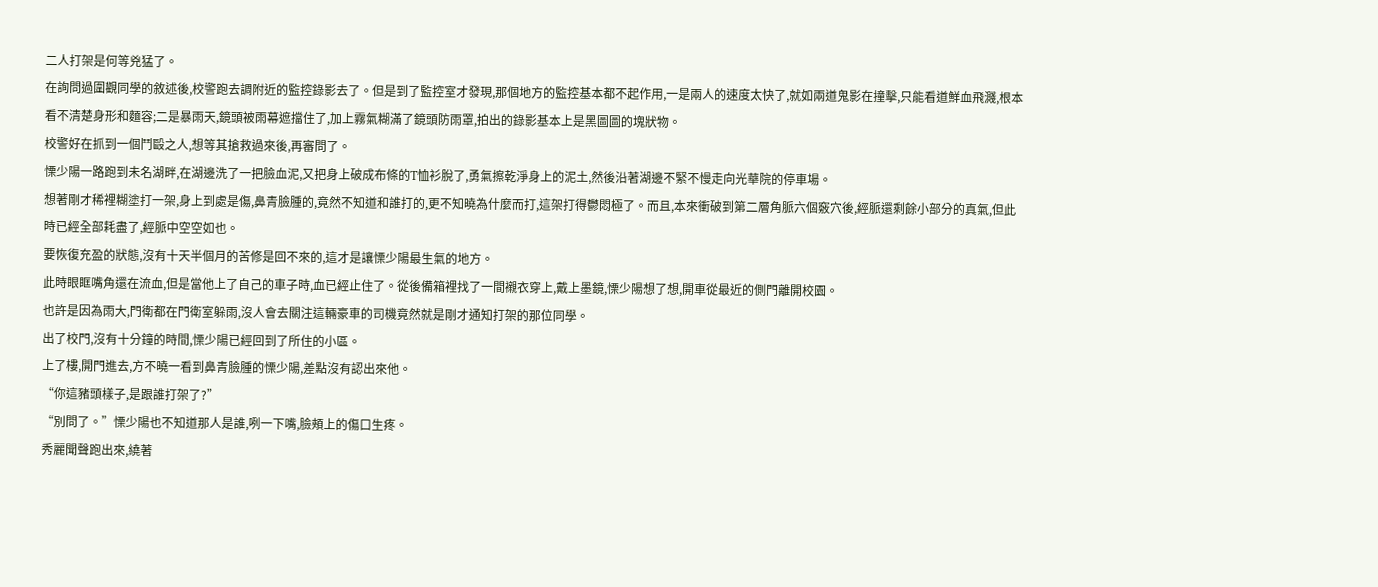二人打架是何等兇猛了。
在詢問過圍觀同學的敘述後,校警跑去調附近的監控錄影去了。但是到了監控室才發現,那個地方的監控基本都不起作用,一是兩人的速度太快了,就如兩道鬼影在撞擊,只能看道鮮血飛濺,根本看不清楚身形和麵容;二是暴雨天,鏡頭被雨幕遮擋住了,加上霧氣糊滿了鏡頭防雨罩,拍出的錄影基本上是黑圖圖的塊狀物。
校警好在抓到一個鬥毆之人,想等其搶救過來後,再審問了。
慄少陽一路跑到未名湖畔,在湖邊洗了一把臉血泥,又把身上破成布條的T恤衫脫了,勇氣擦乾淨身上的泥土,然後沿著湖邊不緊不慢走向光華院的停車場。
想著剛才稀裡糊塗打一架,身上到處是傷,鼻青臉腫的,竟然不知道和誰打的,更不知曉為什麼而打,這架打得鬱悶極了。而且,本來衝破到第二層角脈六個竅穴後,經脈還剩餘小部分的真氣,但此時已經全部耗盡了,經脈中空空如也。
要恢復充盈的狀態,沒有十天半個月的苦修是回不來的,這才是讓慄少陽最生氣的地方。
此時眼眶嘴角還在流血,但是當他上了自己的車子時,血已經止住了。從後備箱裡找了一間襯衣穿上,戴上墨鏡,慄少陽想了想,開車從最近的側門離開校園。
也許是因為雨大,門衛都在門衛室躲雨,沒人會去關注這輛豪車的司機竟然就是剛才通知打架的那位同學。
出了校門,沒有十分鐘的時間,慄少陽已經回到了所住的小區。
上了樓,開門進去,方不曉一看到鼻青臉腫的慄少陽,差點沒有認出來他。
“你這豬頭樣子,是跟誰打架了?”
“別問了。”慄少陽也不知道那人是誰,咧一下嘴,臉頰上的傷口生疼。
秀麗聞聲跑出來,繞著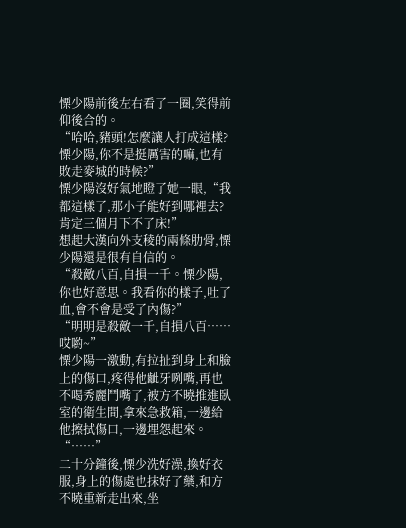慄少陽前後左右看了一圈,笑得前仰後合的。
“哈哈,豬頭!怎麼讓人打成這樣?慄少陽,你不是挺厲害的嘛,也有敗走麥城的時候?”
慄少陽沒好氣地瞪了她一眼,“我都這樣了,那小子能好到哪裡去?肯定三個月下不了床!”
想起大漢向外支稜的兩條肋骨,慄少陽還是很有自信的。
“殺敵八百,自損一千。慄少陽,你也好意思。我看你的樣子,吐了血,會不會是受了內傷?”
“明明是殺敵一千,自損八百……哎喲~”
慄少陽一激動,有拉扯到身上和臉上的傷口,疼得他齜牙咧嘴,再也不喝秀麗鬥嘴了,被方不曉推進臥室的衛生間,拿來急救箱,一邊給他擦拭傷口,一邊埋怨起來。
“……”
二十分鐘後,慄少洗好澡,換好衣服,身上的傷處也抹好了藥,和方不曉重新走出來,坐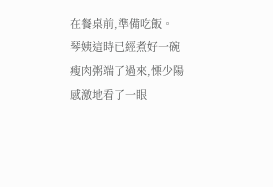在餐桌前,準備吃飯。
琴姨這時已經煮好一碗瘦肉粥端了過來,慄少陽感激地看了一眼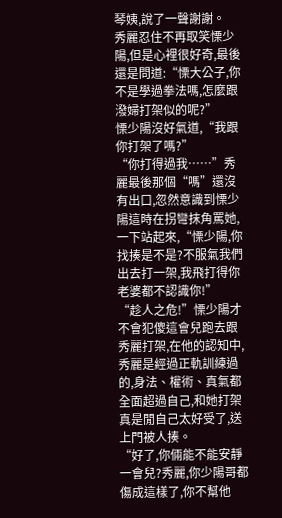琴姨,說了一聲謝謝。
秀麗忍住不再取笑慄少陽,但是心裡很好奇,最後還是問道:“慄大公子,你不是學過拳法嗎,怎麼跟潑婦打架似的呢?”
慄少陽沒好氣道,“我跟你打架了嗎?”
“你打得過我……”秀麗最後那個“嗎”還沒有出口,忽然意識到慄少陽這時在拐彎抹角罵她,一下站起來,“慄少陽,你找揍是不是?不服氣我們出去打一架,我飛打得你老婆都不認識你!”
“趁人之危!”慄少陽才不會犯傻這會兒跑去跟秀麗打架,在他的認知中,秀麗是經過正軌訓練過的,身法、權術、真氣都全面超過自己,和她打架真是閒自己太好受了,送上門被人揍。
“好了,你倆能不能安靜一會兒?秀麗,你少陽哥都傷成這樣了,你不幫他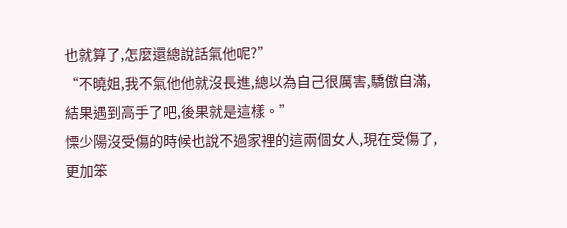也就算了,怎麼還總說話氣他呢?”
“不曉姐,我不氣他他就沒長進,總以為自己很厲害,驕傲自滿,結果遇到高手了吧,後果就是這樣。”
慄少陽沒受傷的時候也說不過家裡的這兩個女人,現在受傷了,更加笨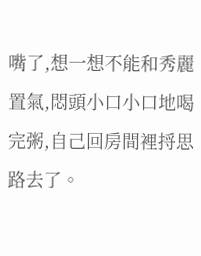嘴了,想一想不能和秀麗置氣,悶頭小口小口地喝完粥,自己回房間裡捋思路去了。